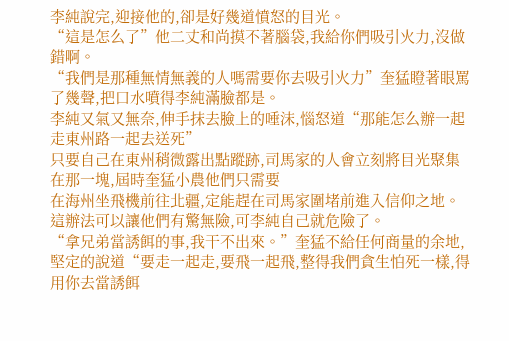李純說完,迎接他的,卻是好幾道憤怒的目光。
“這是怎么了”他二丈和尚摸不著腦袋,我給你們吸引火力,沒做錯啊。
“我們是那種無情無義的人嗎需要你去吸引火力”奎猛瞪著眼罵了幾聲,把口水噴得李純滿臉都是。
李純又氣又無奈,伸手抹去臉上的唾沫,惱怒道“那能怎么辦一起走東州路一起去送死”
只要自己在東州稍微露出點蹤跡,司馬家的人會立刻將目光聚集在那一塊,屆時奎猛小農他們只需要
在海州坐飛機前往北疆,定能趕在司馬家圍堵前進入信仰之地。
這辦法可以讓他們有驚無險,可李純自己就危險了。
“拿兄弟當誘餌的事,我干不出來。”奎猛不給任何商量的余地,堅定的說道“要走一起走,要飛一起飛,整得我們貪生怕死一樣,得用你去當誘餌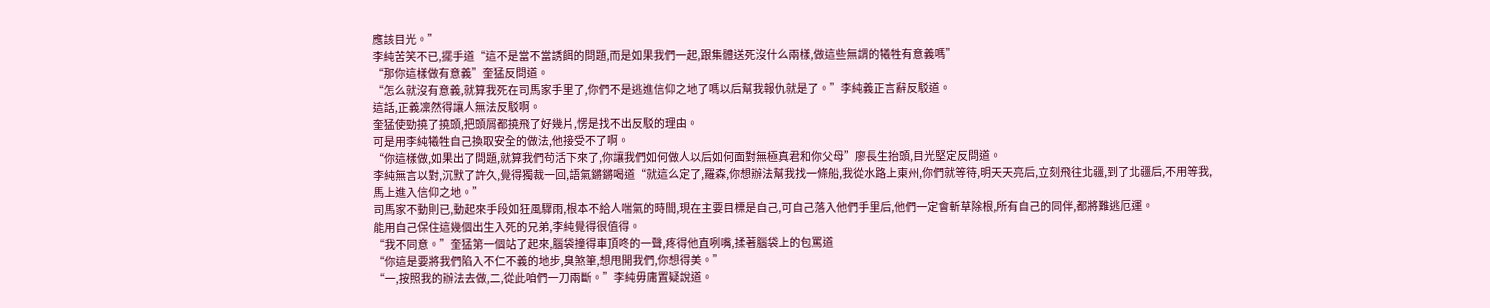應該目光。”
李純苦笑不已,擺手道“這不是當不當誘餌的問題,而是如果我們一起,跟集體送死沒什么兩樣,做這些無謂的犧牲有意義嗎”
“那你這樣做有意義”奎猛反問道。
“怎么就沒有意義,就算我死在司馬家手里了,你們不是逃進信仰之地了嗎以后幫我報仇就是了。”李純義正言辭反駁道。
這話,正義凜然得讓人無法反駁啊。
奎猛使勁撓了撓頭,把頭屑都撓飛了好幾片,愣是找不出反駁的理由。
可是用李純犧牲自己換取安全的做法,他接受不了啊。
“你這樣做,如果出了問題,就算我們茍活下來了,你讓我們如何做人以后如何面對無極真君和你父母”廖長生抬頭,目光堅定反問道。
李純無言以對,沉默了許久,覺得獨裁一回,語氣鏘鏘喝道“就這么定了,羅森,你想辦法幫我找一條船,我從水路上東州,你們就等待,明天天亮后,立刻飛往北疆,到了北疆后,不用等我,馬上進入信仰之地。”
司馬家不動則已,動起來手段如狂風驟雨,根本不給人喘氣的時間,現在主要目標是自己,可自己落入他們手里后,他們一定會斬草除根,所有自己的同伴,都將難逃厄運。
能用自己保住這幾個出生入死的兄弟,李純覺得很值得。
“我不同意。”奎猛第一個站了起來,腦袋撞得車頂咚的一聲,疼得他直咧嘴,揉著腦袋上的包罵道
“你這是要將我們陷入不仁不義的地步,臭煞筆,想甩開我們,你想得美。”
“一,按照我的辦法去做,二,從此咱們一刀兩斷。”李純毋庸置疑說道。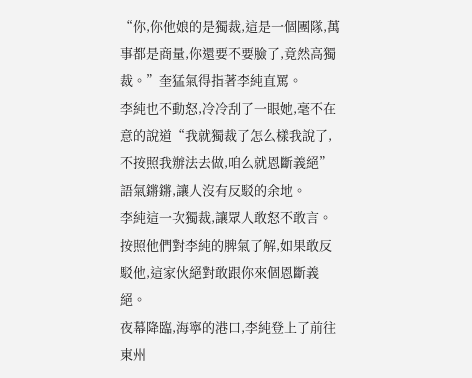“你,你他娘的是獨裁,這是一個團隊,萬事都是商量,你還要不要臉了,竟然高獨裁。”奎猛氣得指著李純直罵。
李純也不動怒,冷冷刮了一眼她,毫不在意的說道“我就獨裁了怎么樣我說了,不按照我辦法去做,咱么就恩斷義絕”
語氣鏘鏘,讓人沒有反駁的余地。
李純這一次獨裁,讓眾人敢怒不敢言。
按照他們對李純的脾氣了解,如果敢反駁他,這家伙絕對敢跟你來個恩斷義絕。
夜幕降臨,海寧的港口,李純登上了前往東州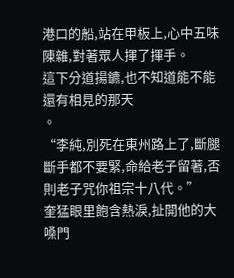港口的船,站在甲板上,心中五味陳雜,對著眾人揮了揮手。
這下分道揚鑣,也不知道能不能還有相見的那天
。
“李純,別死在東州路上了,斷腿斷手都不要緊,命給老子留著,否則老子咒你祖宗十八代。”
奎猛眼里飽含熱淚,扯開他的大嗓門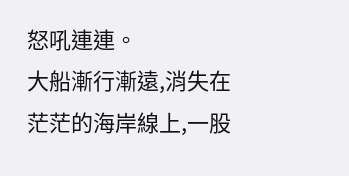怒吼連連。
大船漸行漸遠,消失在茫茫的海岸線上,一股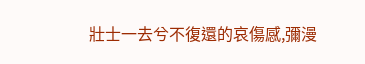壯士一去兮不復還的哀傷感,彌漫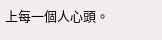上每一個人心頭。